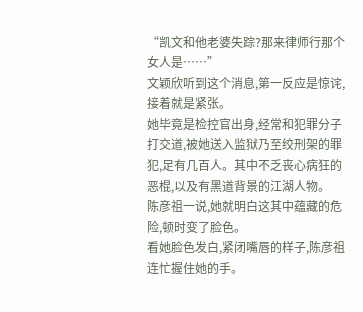“凯文和他老婆失踪?那来律师行那个女人是……”
文颖欣听到这个消息,第一反应是惊诧,接着就是紧张。
她毕竟是检控官出身,经常和犯罪分子打交道,被她送入监狱乃至绞刑架的罪犯,足有几百人。其中不乏丧心病狂的恶棍,以及有黑道背景的江湖人物。
陈彦祖一说,她就明白这其中蕴藏的危险,顿时变了脸色。
看她脸色发白,紧闭嘴唇的样子,陈彦祖连忙握住她的手。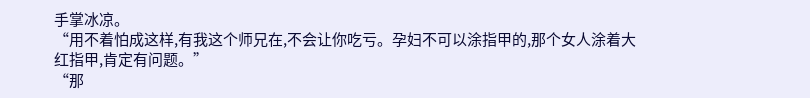手掌冰凉。
“用不着怕成这样,有我这个师兄在,不会让你吃亏。孕妇不可以涂指甲的,那个女人涂着大红指甲,肯定有问题。”
“那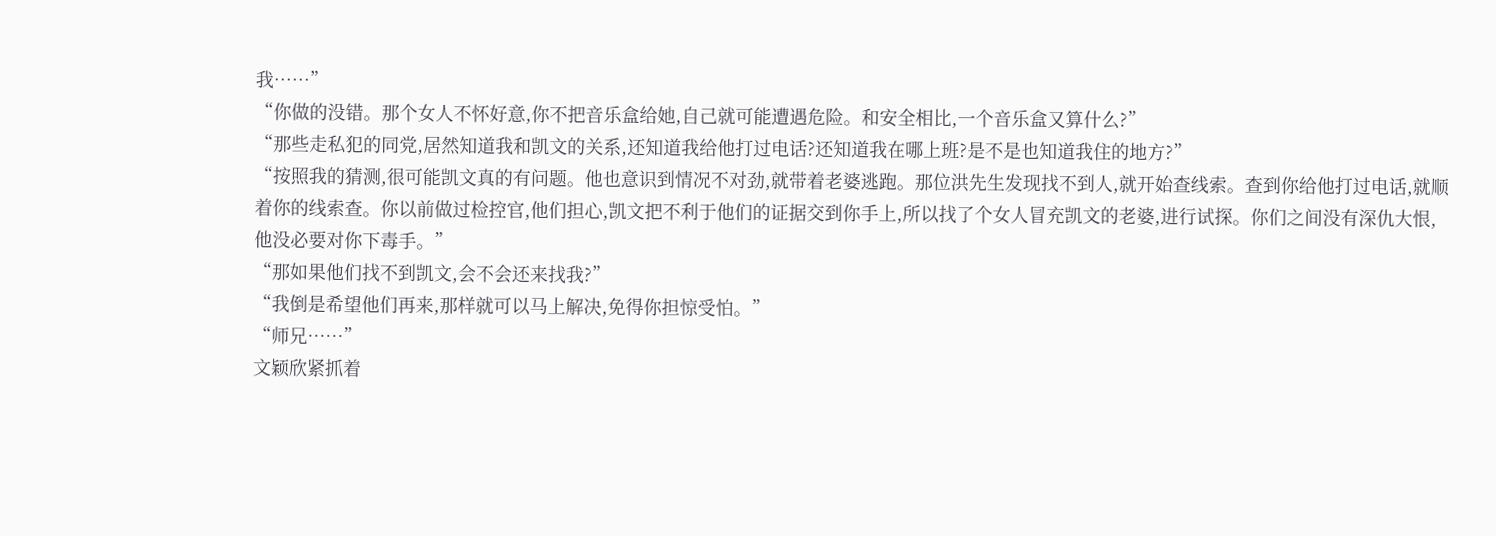我……”
“你做的没错。那个女人不怀好意,你不把音乐盒给她,自己就可能遭遇危险。和安全相比,一个音乐盒又算什么?”
“那些走私犯的同党,居然知道我和凯文的关系,还知道我给他打过电话?还知道我在哪上班?是不是也知道我住的地方?”
“按照我的猜测,很可能凯文真的有问题。他也意识到情况不对劲,就带着老婆逃跑。那位洪先生发现找不到人,就开始查线索。查到你给他打过电话,就顺着你的线索查。你以前做过检控官,他们担心,凯文把不利于他们的证据交到你手上,所以找了个女人冒充凯文的老婆,进行试探。你们之间没有深仇大恨,他没必要对你下毒手。”
“那如果他们找不到凯文,会不会还来找我?”
“我倒是希望他们再来,那样就可以马上解决,免得你担惊受怕。”
“师兄……”
文颖欣紧抓着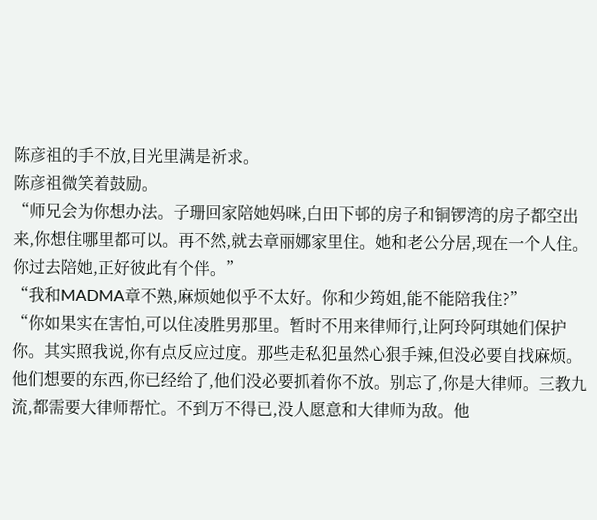陈彦祖的手不放,目光里满是祈求。
陈彦祖微笑着鼓励。
“师兄会为你想办法。子珊回家陪她妈咪,白田下邨的房子和铜锣湾的房子都空出来,你想住哪里都可以。再不然,就去章丽娜家里住。她和老公分居,现在一个人住。你过去陪她,正好彼此有个伴。”
“我和MADMA章不熟,麻烦她似乎不太好。你和少筠姐,能不能陪我住?”
“你如果实在害怕,可以住凌胜男那里。暂时不用来律师行,让阿玲阿琪她们保护你。其实照我说,你有点反应过度。那些走私犯虽然心狠手辣,但没必要自找麻烦。他们想要的东西,你已经给了,他们没必要抓着你不放。别忘了,你是大律师。三教九流,都需要大律师帮忙。不到万不得已,没人愿意和大律师为敌。他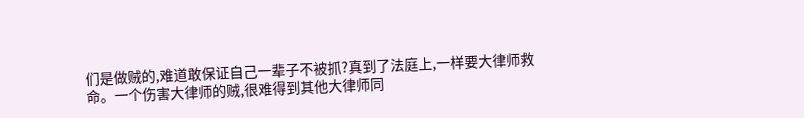们是做贼的,难道敢保证自己一辈子不被抓?真到了法庭上,一样要大律师救命。一个伤害大律师的贼,很难得到其他大律师同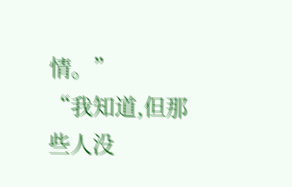情。”
“我知道,但那些人没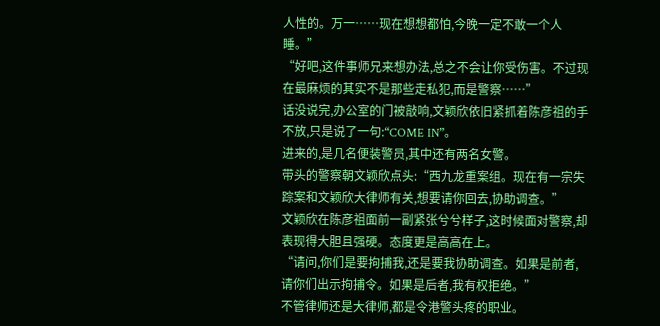人性的。万一……现在想想都怕,今晚一定不敢一个人睡。”
“好吧,这件事师兄来想办法,总之不会让你受伤害。不过现在最麻烦的其实不是那些走私犯,而是警察……”
话没说完,办公室的门被敲响,文颖欣依旧紧抓着陈彦祖的手不放,只是说了一句:“COME IN”。
进来的,是几名便装警员,其中还有两名女警。
带头的警察朝文颖欣点头:“西九龙重案组。现在有一宗失踪案和文颖欣大律师有关,想要请你回去,协助调查。”
文颖欣在陈彦祖面前一副紧张兮兮样子,这时候面对警察,却表现得大胆且强硬。态度更是高高在上。
“请问,你们是要拘捕我,还是要我协助调查。如果是前者,请你们出示拘捕令。如果是后者,我有权拒绝。”
不管律师还是大律师,都是令港警头疼的职业。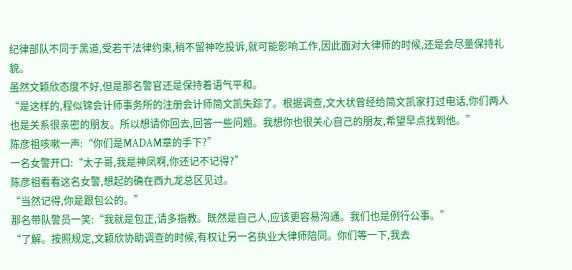纪律部队不同于黑道,受若干法律约束,稍不留神吃投诉,就可能影响工作,因此面对大律师的时候,还是会尽量保持礼貌。
虽然文颖欣态度不好,但是那名警官还是保持着语气平和。
“是这样的,程似锦会计师事务所的注册会计师简文凯失踪了。根据调查,文大状曾经给简文凯家打过电话,你们两人也是关系很亲密的朋友。所以想请你回去,回答一些问题。我想你也很关心自己的朋友,希望早点找到他。”
陈彦祖咳嗽一声:“你们是MADAM章的手下?”
一名女警开口:“太子哥,我是神凤啊,你还记不记得?”
陈彦祖看看这名女警,想起的确在西九龙总区见过。
“当然记得,你是跟包公的。”
那名带队警员一笑:“我就是包正,请多指教。既然是自己人,应该更容易沟通。我们也是例行公事。”
“了解。按照规定,文颖欣协助调查的时候,有权让另一名执业大律师陪同。你们等一下,我去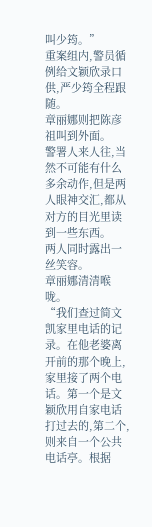叫少筠。”
重案组内,警员循例给文颖欣录口供,严少筠全程跟随。
章丽娜则把陈彦祖叫到外面。
警署人来人往,当然不可能有什么多余动作,但是两人眼神交汇,都从对方的目光里读到一些东西。
两人同时露出一丝笑容。
章丽娜清清喉咙。
“我们查过简文凯家里电话的记录。在他老婆离开前的那个晚上,家里接了两个电话。第一个是文颖欣用自家电话打过去的,第二个,则来自一个公共电话亭。根据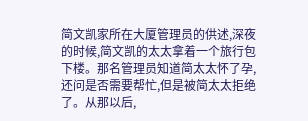简文凯家所在大厦管理员的供述,深夜的时候,简文凯的太太拿着一个旅行包下楼。那名管理员知道简太太怀了孕,还问是否需要帮忙,但是被简太太拒绝了。从那以后,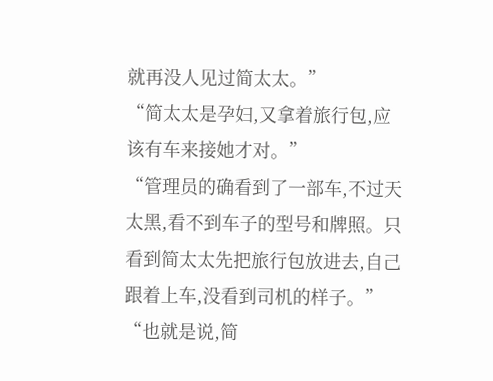就再没人见过简太太。”
“简太太是孕妇,又拿着旅行包,应该有车来接她才对。”
“管理员的确看到了一部车,不过天太黑,看不到车子的型号和牌照。只看到简太太先把旅行包放进去,自己跟着上车,没看到司机的样子。”
“也就是说,简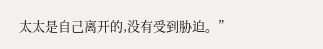太太是自己离开的,没有受到胁迫。”